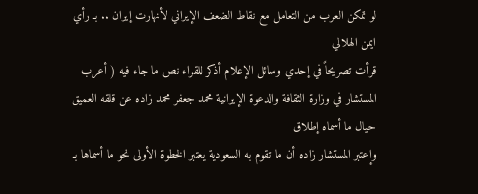لو تمكن العرب من التعامل مع نقاط الضعف الإيراني لأنهارت إيران .. بـ رأي ايمن الهلالي
قرأت تصريحاً في إحدي وسائل الإعلام أذكر للقراء نص ما جاء فيه ( أعرب المستشار في وزارة الثقافة والدعوة الإيرانية محمد جعفر محمد زاده عن قلقه العميق حيال ما أسماه إطلاق
وإعتبر المستشار زاده أن ما تقوم به السعودية يعتبر الخطوة الأولى نحو ما أسماها بـ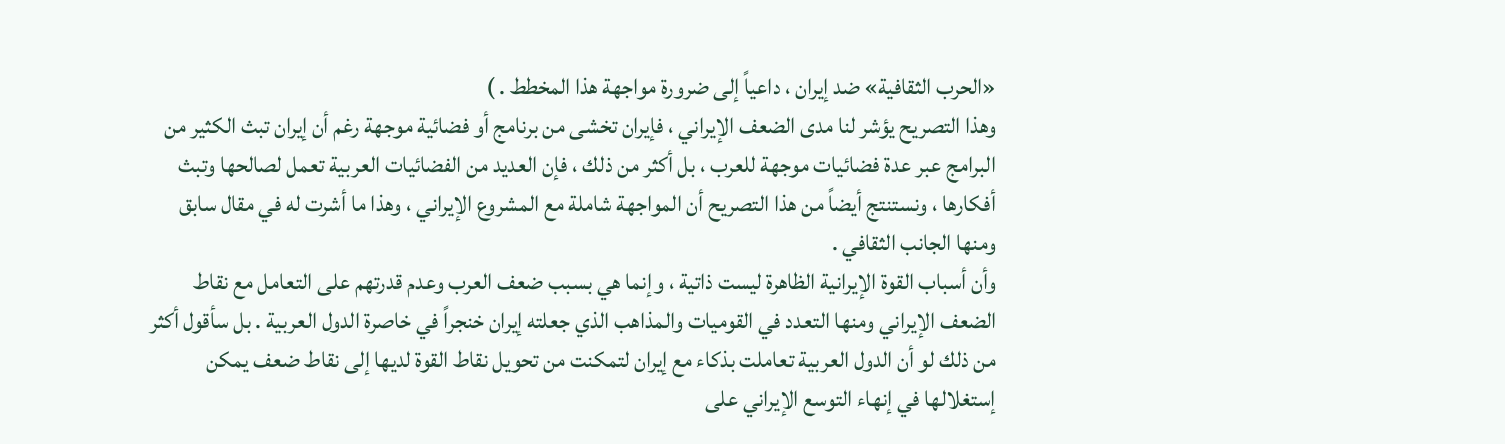«الحرب الثقافية» ضد إيران ، داعياً إلى ضرورة مواجهة هذا المخطط . )
وهذا التصريح يؤشر لنا مدى الضعف الإيراني ، فإيران تخشى من برنامج أو فضائية موجهة رغم أن إيران تبث الكثير من البرامج عبر عدة فضائيات موجهة للعرب ، بل أكثر من ذلك ، فإن العديد من الفضائيات العربية تعمل لصالحها وتبث أفكارها ، ونستنتج أيضاً من هذا التصريح أن المواجهة شاملة مع المشروع الإيراني ، وهذا ما أشرت له في مقال سابق ومنها الجانب الثقافي .
وأن أسباب القوة الإيرانية الظاهرة ليست ذاتية ، وإنما هي بسبب ضعف العرب وعدم قدرتهم على التعامل مع نقاط الضعف الإيراني ومنها التعدد في القوميات والمذاهب الذي جعلته إيران خنجراً في خاصرة الدول العربية . بل سأقول أكثر من ذلك لو أن الدول العربية تعاملت بذكاء مع إيران لتمكنت من تحويل نقاط القوة لديها إلى نقاط ضعف يمكن إستغلالها في إنهاء التوسع الإيراني على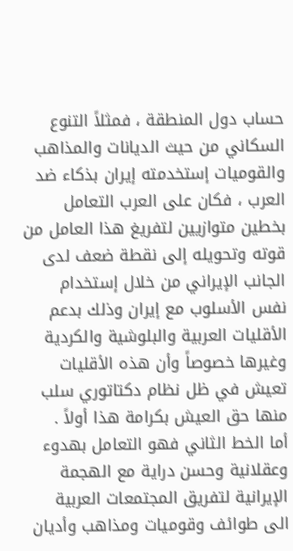حساب دول المنطقة ، فمثلاً التنوع السكاني من حيث الديانات والمذاهب والقوميات إستخدمته إيران بذكاء ضد العرب ، فكان على العرب التعامل بخطين متوازيين لتفريغ هذا العامل من قوته وتحويله إلى نقطة ضعف لدى الجانب الإيراني من خلال إستخدام نفس الأسلوب مع إيران وذلك بدعم الأقليات العربية والبلوشية والكردية وغيرها خصوصاً وأن هذه الأقليات تعيش في ظل نظام دكتاتوري سلب منها حق العيش بكرامة هذا أولاً .
أما الخط الثاني فهو التعامل بهدوء وعقلانية وحسن دراية مع الهجمة الإيرانية لتفريق المجتمعات العربية الى طوائف وقوميات ومذاهب وأديان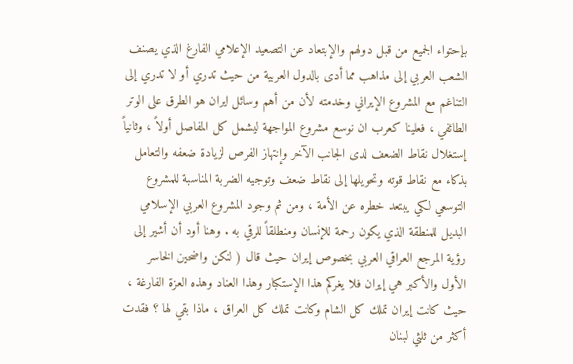بإحتواء الجميع من قبل دولهم والإبتعاد عن التصعيد الإعلامي الفارغ الذي يصنف الشعب العربي إلى مذاهب مما أدى بالدول العربية من حيث تدري أو لا تدري إلى التناغم مع المشروع الإيراني وخدمته لأن من أهم وسائل ايران هو الطرق على الوتر الطائفي ، فعلينا كعرب ان نوسع مشروع المواجهة ليشمل كل المفاصل أولاً ، وثانياً إستغلال نقاط الضعف لدى الجانب الآخر وإنتهاز الفرص لزيادة ضعفه والتعامل بذكاء مع نقاط قوته وتحويلها إلى نقاط ضعف وتوجيه الضربة المناسبة للمشروع التوسعي لكي يبتعد خطره عن الأمة ، ومن ثم وجود المشروع العربي الإسلامي البديل للمنطقة الذي يكون رحمة للإنسان ومنطلقاً للرقي به . وهنا أود أن أشير إلى رؤية المرجع العراقي العربي بخصوص إيران حيث قال ( لنكن واضحين الخاسر الأول والأكبر هي إيران فلا يغركم هذا الإستكبار وهذا العناد وهذه العزة الفارغة ، حيث كانت إيران تملك كل الشام وكانت تملك كل العراق ، ماذا بقي لها ؟ فقدت أكثر من ثلثي لبنان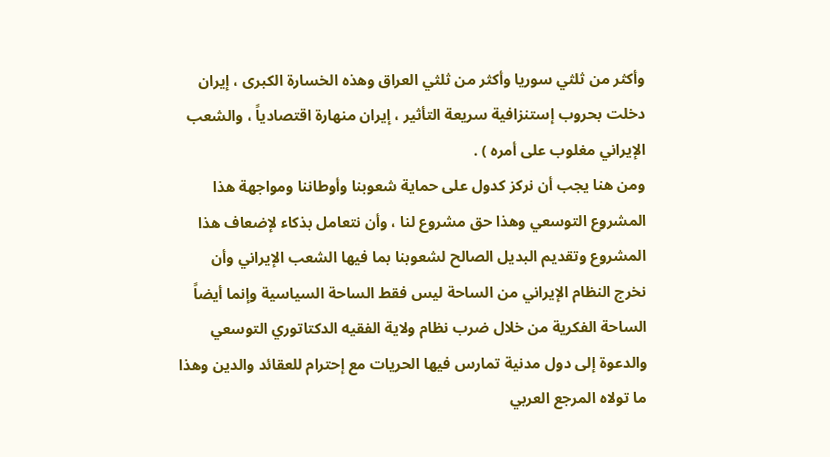وأكثر من ثلثي سوريا وأكثر من ثلثي العراق وهذه الخسارة الكبرى ، إيران دخلت بحروب إستنزافية سريعة التأثير ، إيران منهارة اقتصادياً ، والشعب الإيراني مغلوب على أمره ) .
ومن هنا يجب أن نركز كدول على حماية شعوبنا وأوطاننا ومواجهة هذا المشروع التوسعي وهذا حق مشروع لنا ، وأن نتعامل بذكاء لإضعاف هذا المشروع وتقديم البديل الصالح لشعوبنا بما فيها الشعب الإيراني وأن نخرج النظام الإيراني من الساحة ليس فقط الساحة السياسية وإنما أيضاً الساحة الفكرية من خلال ضرب نظام ولاية الفقيه الدكتاتوري التوسعي والدعوة إلى دول مدنية تمارس فيها الحريات مع إحترام للعقائد والدين وهذا ما تولاه المرجع العربي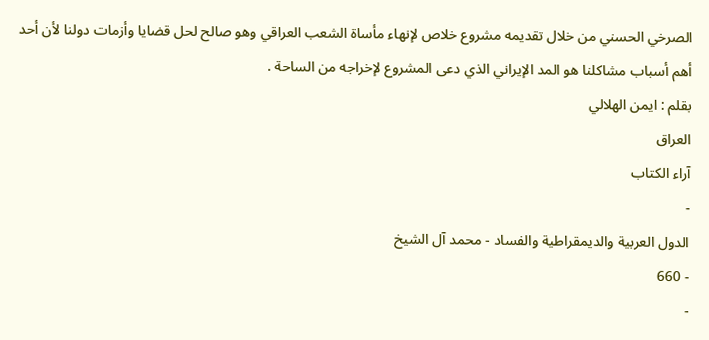الصرخي الحسني من خلال تقديمه مشروع خلاص لإنهاء مأساة الشعب العراقي وهو صالح لحل قضايا وأزمات دولنا لأن أحد أهم أسباب مشاكلنا هو المد الإيراني الذي دعى المشروع لإخراجه من الساحة .
بقلم : ايمن الهلالي
العراق
آراء الكتاب
-
الدول العربية والديمقراطية والفساد - محمد آل الشيخ
- 660
-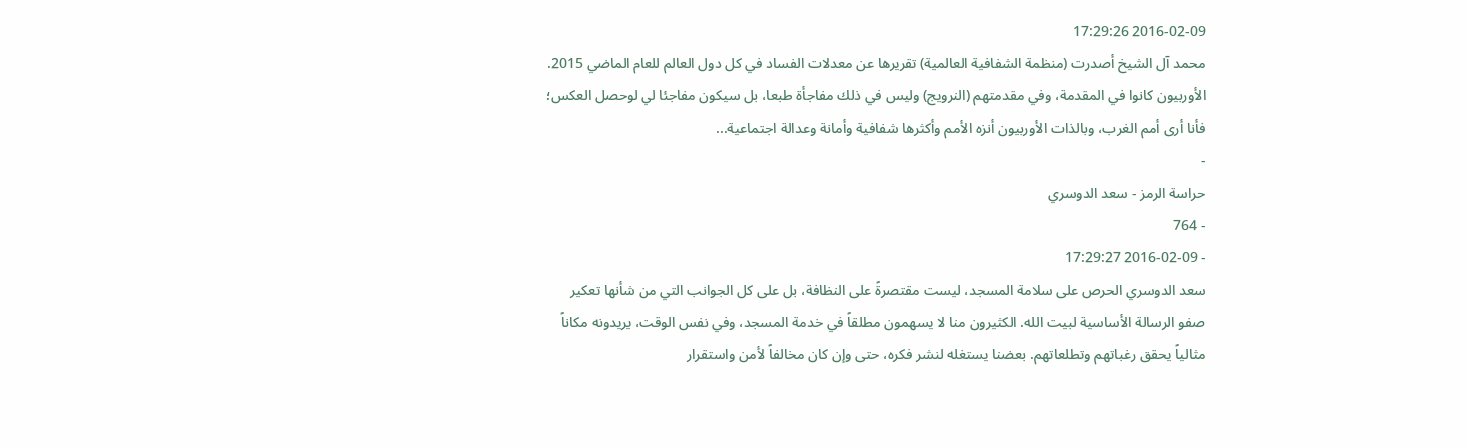2016-02-09 17:29:26
محمد آل الشيخ أصدرت (منظمة الشفافية العالمية) تقريرها عن معدلات الفساد في كل دول العالم للعام الماضي 2015. الأوربيون كانوا في المقدمة، وفي مقدمتهم (النرويج) وليس في ذلك مفاجأة طبعا، بل سيكون مفاجئا لي لوحصل العكس؛ فأنا أرى أمم الغرب، وبالذات الأوربيون أنزه الأمم وأكثرها شفافية وأمانة وعدالة اجتماعية...
-
حراسة الرمز - سعد الدوسري
- 764
- 2016-02-09 17:29:27
سعد الدوسري الحرص على سلامة المسجد، ليست مقتصرةً على النظافة، بل على كل الجوانب التي من شأنها تعكير صفو الرسالة الأساسية لبيت الله. الكثيرون منا لا يسهمون مطلقاً في خدمة المسجد، وفي نفس الوقت، يريدونه مكاناً مثالياً يحقق رغباتهم وتطلعاتهم. بعضنا يستغله لنشر فكره، حتى وإن كان مخالفاً لأمن واستقرار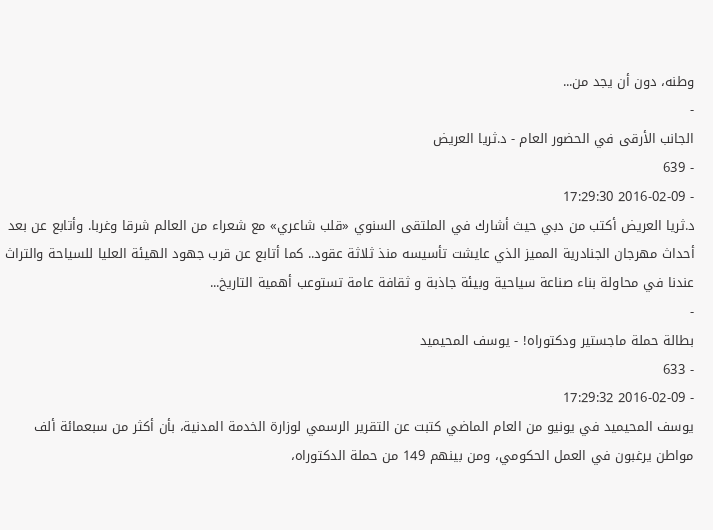وطنه، دون أن يجد من...
-
الجانب الأرقى في الحضور العام - د.ثريا العريض
- 639
- 2016-02-09 17:29:30
د.ثريا العريض أكتب من دبي حيث أشارك في الملتقى السنوي «قلب شاعري» مع شعراء من العالم شرقا وغربا. وأتابع عن بعد أحداث مهرجان الجنادرية المميز الذي عايشت تأسيسه منذ ثلاثة عقود.. كما أتابع عن قرب جهود الهيئة العليا للسياحة والتراث عندنا في محاولة بناء صناعة سياحية وبيئة جاذبة و ثقافة عامة تستوعب أهمية التاريخ...
-
بطالة حملة ماجستير ودكتوراه! - يوسف المحيميد
- 633
- 2016-02-09 17:29:32
يوسف المحيميد في يونيو من العام الماضي كتبت عن التقرير الرسمي لوزارة الخدمة المدنية، بأن أكثر من سبعمائة ألف مواطن يرغبون في العمل الحكومي، ومن بينهم 149 من حملة الدكتوراه،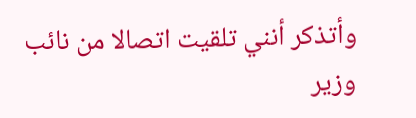وأتذكر أنني تلقيت اتصالا من نائب وزير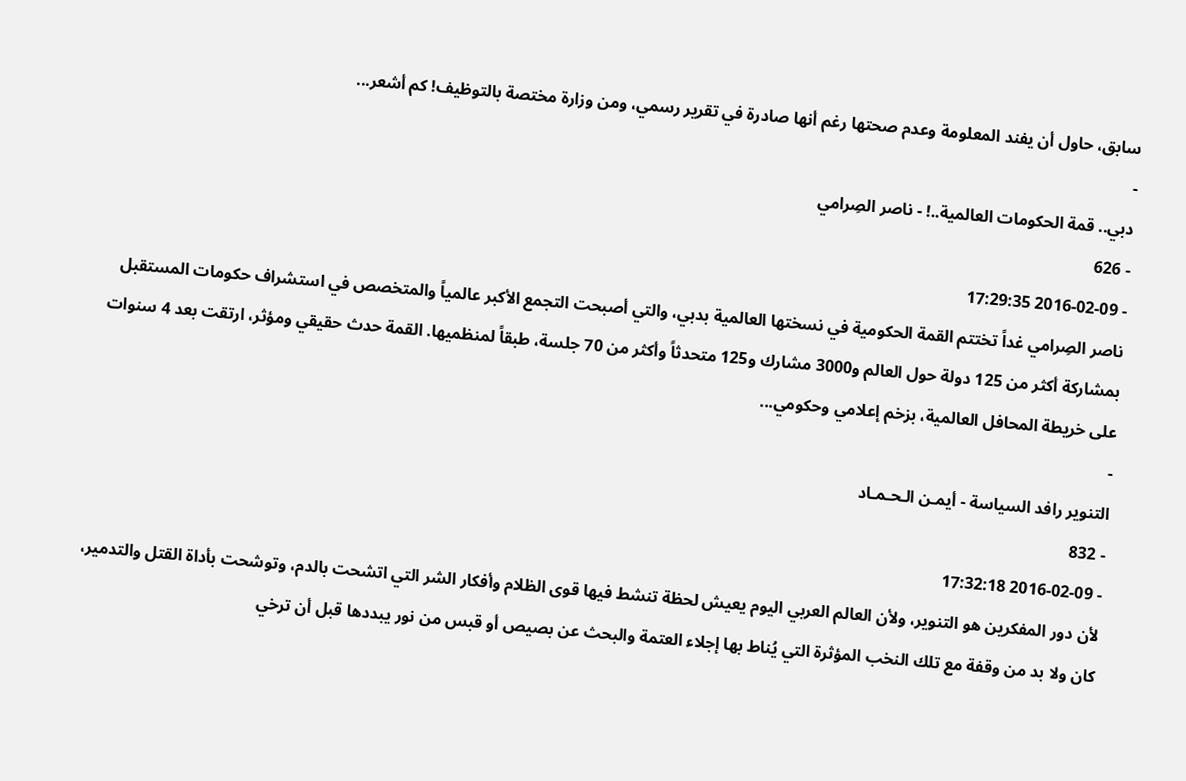سابق، حاول أن يفند المعلومة وعدم صحتها رغم أنها صادرة في تقرير رسمي، ومن وزارة مختصة بالتوظيف! كم أشعر...
-
دبي.. قمة الحكومات العالمية..! - ناصر الصِرامي
- 626
- 2016-02-09 17:29:35
ناصر الصِرامي غداً تختتم القمة الحكومية في نسختها العالمية بدبي، والتي أصبحت التجمع الأكبر عالمياً والمتخصص في استشراف حكومات المستقبل بمشاركة أكثر من 125 دولة حول العالم و3000 مشارك و125 متحدثاً وأكثر من 70 جلسة، طبقاً لمنظميها. القمة حدث حقيقي ومؤثر، ارتقت بعد 4 سنوات على خريطة المحافل العالمية، بزخم إعلامي وحكومي...
-
التنوير رافد السياسة - أيمـن الـحـمـاد
- 832
- 2016-02-09 17:32:18
لأن دور المفكرين هو التنوير، ولأن العالم العربي اليوم يعيش لحظة تنشط فيها قوى الظلام وأفكار الشر التي اتشحت بالدم، وتوشحت بأداة القتل والتدمير، كان ولا بد من وقفة مع تلك النخب المؤثرة التي يُناط بها إجلاء العتمة والبحث عن بصيص أو قبس من نور يبددها قبل أن ترخي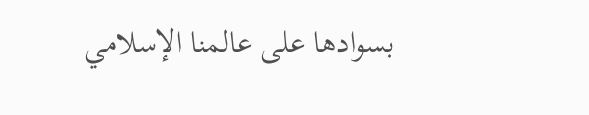بسوادها على عالمنا الإسلامي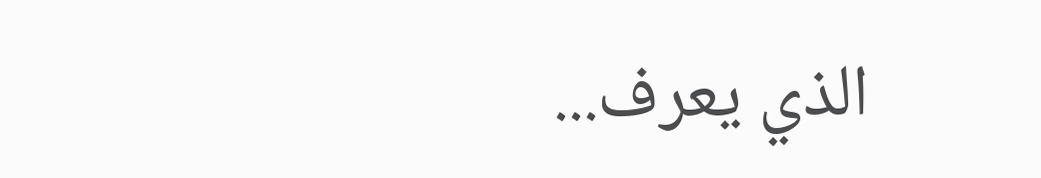الذي يعرف...